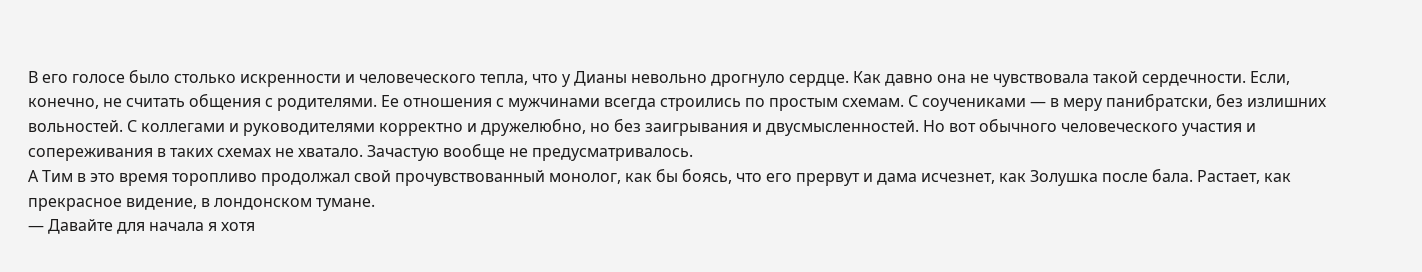В его голосе было столько искренности и человеческого тепла, что у Дианы невольно дрогнуло сердце. Как давно она не чувствовала такой сердечности. Если, конечно, не считать общения с родителями. Ее отношения с мужчинами всегда строились по простым схемам. С соучениками — в меру панибратски, без излишних вольностей. С коллегами и руководителями корректно и дружелюбно, но без заигрывания и двусмысленностей. Но вот обычного человеческого участия и сопереживания в таких схемах не хватало. Зачастую вообще не предусматривалось.
А Тим в это время торопливо продолжал свой прочувствованный монолог, как бы боясь, что его прервут и дама исчезнет, как Золушка после бала. Растает, как прекрасное видение, в лондонском тумане.
— Давайте для начала я хотя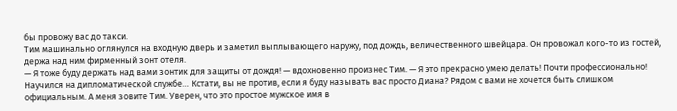бы провожу вас до такси.
Тим машинально оглянулся на входную дверь и заметил выплывающего наружу, под дождь, величественного швейцара. Он провожал кого-то из гостей, держа над ним фирменный зонт отеля.
— Я тоже буду держать над вами зонтик для защиты от дождя! — вдохновенно произнес Тим. — Я это прекрасно умею делать! Почти профессионально! Научился на дипломатической службе… Кстати, вы не против, если я буду называть вас просто Диана? Рядом с вами не хочется быть слишком официальным. А меня зовите Тим. Уверен, что это простое мужское имя в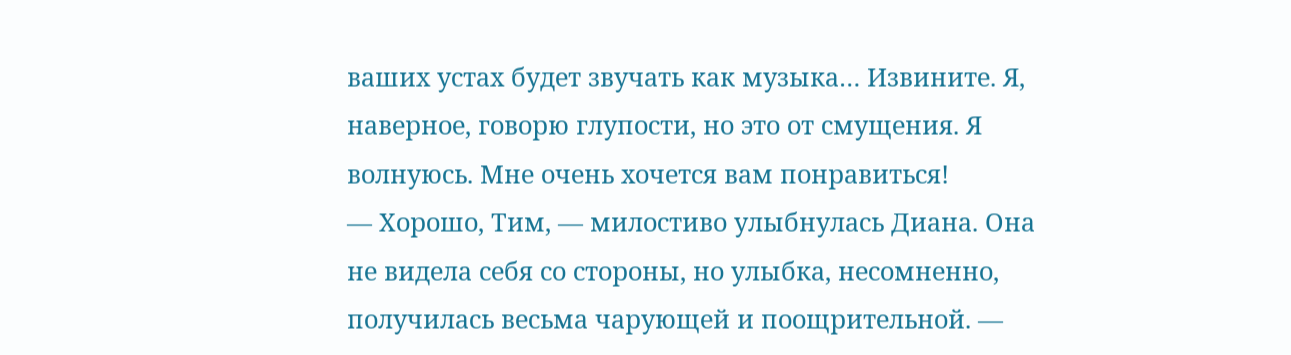ваших устах будет звучать как музыка… Извините. Я, наверное, говорю глупости, но это от смущения. Я волнуюсь. Мне очень хочется вам понравиться!
— Хорошо, Тим, — милостиво улыбнулась Диана. Она не видела себя со стороны, но улыбка, несомненно, получилась весьма чарующей и поощрительной. —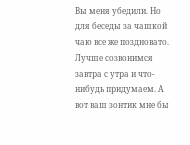Вы меня убедили. Но для беседы за чашкой чаю все же поздновато. Лучше созвонимся завтра с утра и что-нибудь придумаем. А вот ваш зонтик мне бы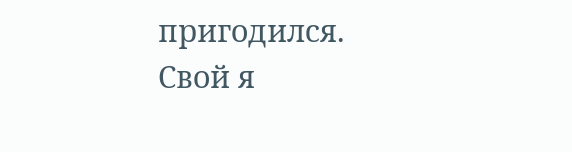пригодился. Свой я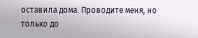оставила дома. Проводите меня, но только до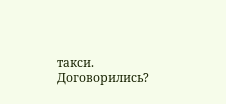такси. Договорились?